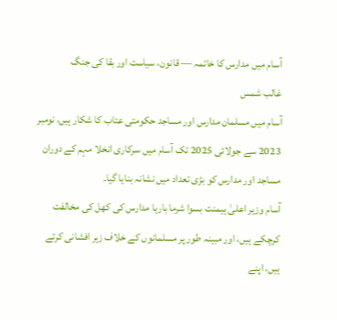آسام میں مدارس کا خاتمہ — قانون، سیاست اور بقا کی جنگ
غالب شمس
آسام میں مسلمان مدارس اور مساجد حکومتی عتاب کا شکار ہیں، نومبر 2023 سے جولائی 2025 تک آسام میں سرکاری انخلا مہم کے دوران مساجد اور مدارس کو بڑی تعداد میں نشانہ بنایا گیا۔
آسام وزیر اعلیٰ ہیمنت بسوا شرما بارہا مدارس کی کھل کی مخالفت کرچکے ہیں، اور مبینہ طور پر مسلمانوں کے خلاف زہر افشانی کرتے ہیں، اپنے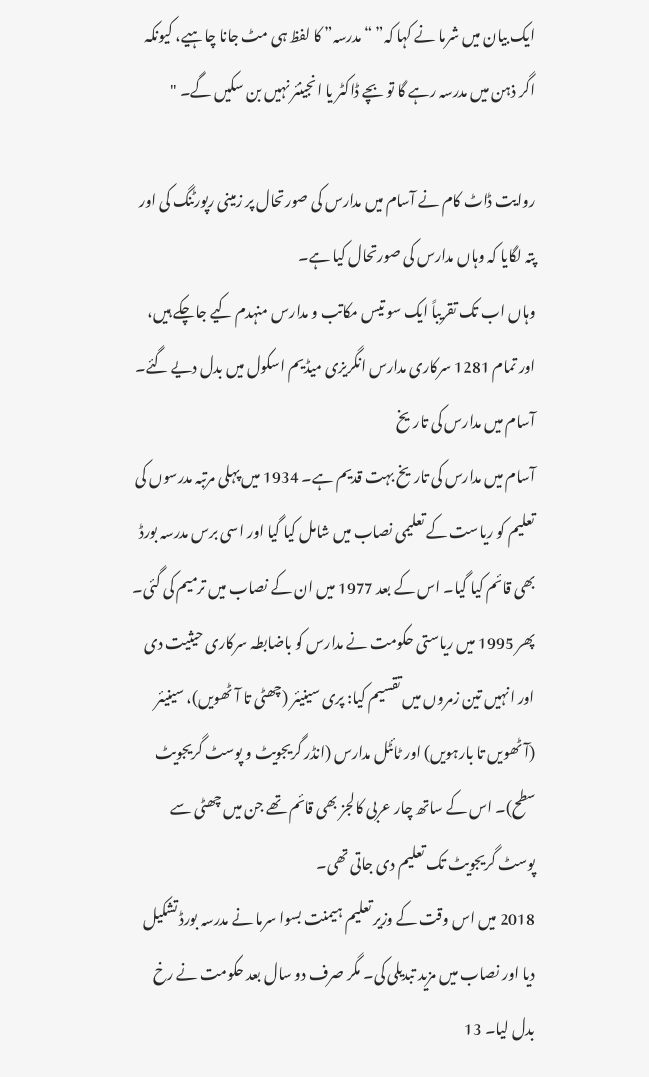ایک بیان میں شرما نے کہا کہ” “مدرسہ” کا لفظ ہی مٹ جانا چاہیے، کیونکہ اگر ذہن میں مدرسہ رہے گا تو بچے ڈاکٹر یا انجینئر نہیں بن سکیں گے۔ "

روایت ڈاٹ کام نے آسام میں مدارس کی صورتحال پر زمینی رپورٹنگ کی اور پتہ لگایا کہ وہاں مدارس کی صورتحال کیا ہے۔
وہاں اب تک تقریباً ایک سو تیس مکاتب و مدارس منہدم کیے جاچکے ہیں، اور تمام 1281 سرکاری مدارس انگریزی میڈیم اسکول میں بدل دیے گئے۔
آسام میں مدارس کی تاریخ
آسام میں مدارس کی تاریخ بہت قدیم ہے۔ 1934 میں پہلی مرتبہ مدرسوں کی تعلیم کو ریاست کے تعلیمی نصاب میں شامل کیا گیا اور اسی برس مدرسہ بورڈ بھی قائم کیا گیا۔ اس کے بعد 1977 میں ان کے نصاب میں ترمیم کی گئی۔ پھر 1995 میں ریاستی حکومت نے مدارس کو باضابطہ سرکاری حیثیت دی اور انہیں تین زمروں میں تقسیم کیا: پری سینیئر (چھٹی تا آٹھویں)، سینیئر (آٹھویں تا بارہویں) اور ٹائٹل مدارس (انڈر گریجویٹ و پوسٹ گریجویٹ سطح)۔ اس کے ساتھ چار عربی کالجز بھی قائم تھے جن میں چھٹی سے پوسٹ گریجویٹ تک تعلیم دی جاتی تھی۔
2018 میں اس وقت کے وزیر تعلیم ہیمنت بسوا سرما نے مدرسہ بورڈ تشکیل دیا اور نصاب میں مزید تبدیلی کی۔ مگر صرف دو سال بعد حکومت نے رخ بدل لیا۔ 13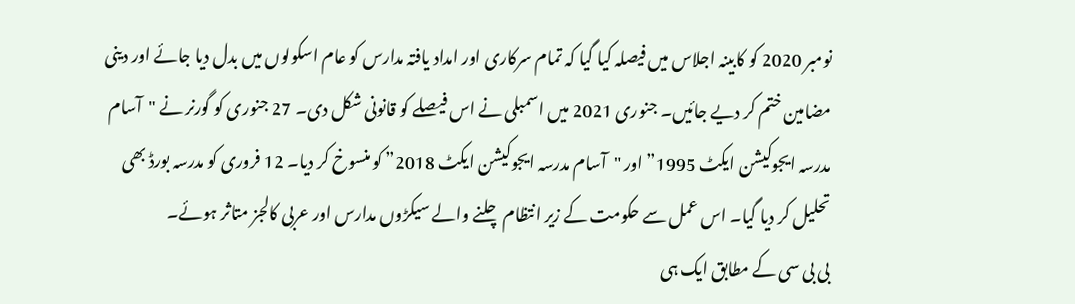نومبر 2020 کو کابینہ اجلاس میں فیصلہ کیا گیا کہ تمام سرکاری اور امداد یافتہ مدارس کو عام اسکولوں میں بدل دیا جائے اور دینی مضامین ختم کر دیے جائیں۔ جنوری 2021 میں اسمبلی نے اس فیصلے کو قانونی شکل دی۔ 27 جنوری کو گورنر نے "آسام مدرسہ ایجوکیشن ایکٹ 1995” اور "آسام مدرسہ ایجوکیشن ایکٹ 2018” کو منسوخ کر دیا۔ 12 فروری کو مدرسہ بورڈ بھی تحلیل کر دیا گیا۔ اس عمل سے حکومت کے زیر انتظام چلنے والے سیکڑوں مدارس اور عربی کالجز متاثر ہوئے۔
بی بی سی کے مطابق ایک ہی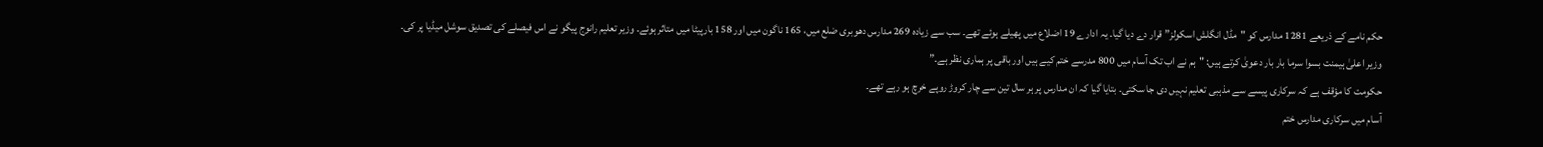حکم نامے کے ذریعے 1281 مدارس کو "مڈل انگلش اسکولز” قرار دے دیا گیا۔ یہ ادارے 19 اضلاع میں پھیلے ہوئے تھے۔ سب سے زیادہ 269 مدارس دھوبری ضلع میں، 165 ناگون میں اور 158 بارپیٹا میں متاثر ہوئے۔ وزیر تعلیم رانوج پیگو نے اس فیصلے کی تصدیق سوشل میڈیا پر کی۔ وزیر اعلیٰ ہیمنت بسوا سرما بار بار دعویٰ کرتے ہیں: "ہم نے اب تک آسام میں 800 مدرسے ختم کیے ہیں اور باقی پر ہماری نظر ہے۔”
حکومت کا مؤقف ہے کہ سرکاری پیسے سے مذہبی تعلیم نہیں دی جا سکتی۔ بتایا گیا کہ ان مدارس پر ہر سال تین سے چار کروڑ روپے خرچ ہو رہے تھے۔
آسام میں سرکاری مدارس ختم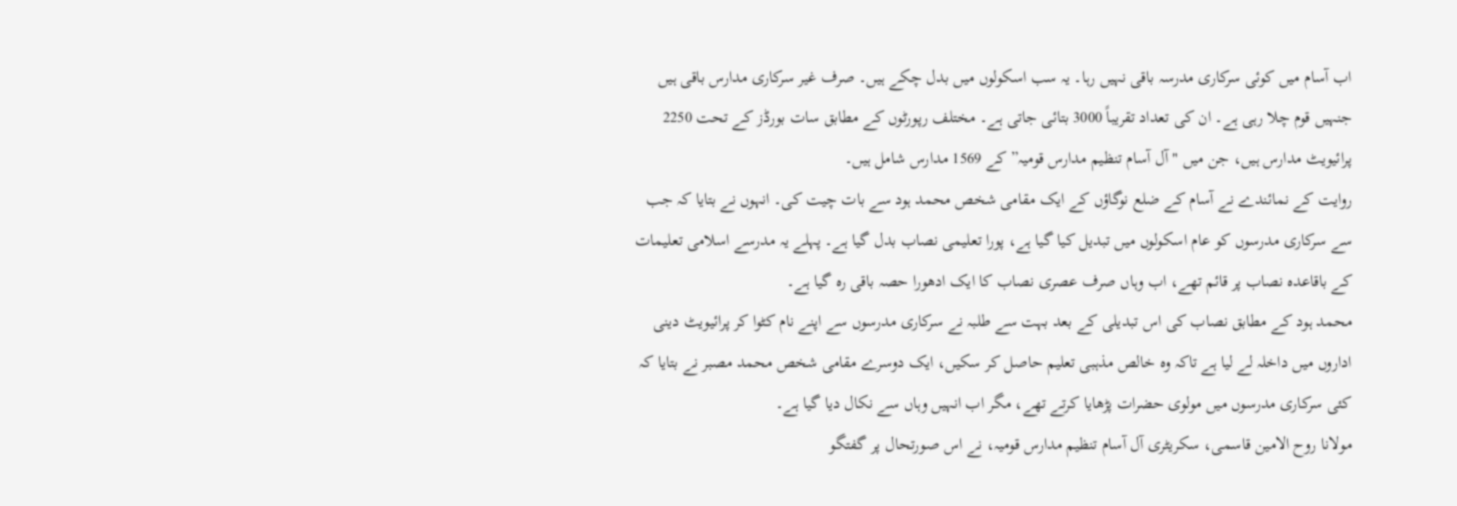اب آسام میں کوئی سرکاری مدرسہ باقی نہیں رہا۔ یہ سب اسکولوں میں بدل چکے ہیں۔ صرف غیر سرکاری مدارس باقی ہیں جنہیں قوم چلا رہی ہے۔ ان کی تعداد تقریباً 3000 بتائی جاتی ہے۔ مختلف رپورٹوں کے مطابق سات بورڈز کے تحت 2250 پرائیویٹ مدارس ہیں، جن میں "آل آسام تنظیم مدارس قومیہ” کے 1569 مدارس شامل ہیں۔
روایت کے نمائندے نے آسام کے ضلع نوگاؤں کے ایک مقامی شخص محمد ہود سے بات چیت کی۔ انہوں نے بتایا کہ جب سے سرکاری مدرسوں کو عام اسکولوں میں تبدیل کیا گیا ہے، پورا تعلیمی نصاب بدل گیا ہے۔ پہلے یہ مدرسے اسلامی تعلیمات کے باقاعدہ نصاب پر قائم تھے، اب وہاں صرف عصری نصاب کا ایک ادھورا حصہ باقی رہ گیا ہے۔
محمد ہود کے مطابق نصاب کی اس تبدیلی کے بعد بہت سے طلبہ نے سرکاری مدرسوں سے اپنے نام کٹوا کر پرائیویٹ دینی اداروں میں داخلہ لے لیا ہے تاکہ وہ خالص مذہبی تعلیم حاصل کر سکیں، ایک دوسرے مقامی شخص محمد مصبر نے بتایا کہ کئی سرکاری مدرسوں میں مولوی حضرات پڑھایا کرتے تھے، مگر اب انہیں وہاں سے نکال دیا گیا ہے۔
مولانا روح الامین قاسمی، سکریٹری آل آسام تنظیم مدارس قومیہ، نے اس صورتحال پر گفتگو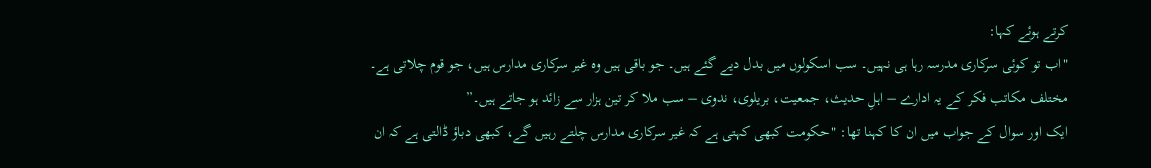کرتے ہوئے کہا:
"اب تو کوئی سرکاری مدرسہ رہا ہی نہیں۔ سب اسکولوں میں بدل دیے گئے ہیں۔ جو باقی ہیں وہ غیر سرکاری مدارس ہیں، جو قوم چلاتی ہے۔ مختلف مکاتب فکر کے یہ ادارے – اہلِ حدیث، جمعیت، بریلوی، ندوی – سب ملا کر تین ہزار سے زائد ہو جاتے ہیں۔”
ایک اور سوال کے جواب میں ان کا کہنا تھا: "حکومت کبھی کہتی ہے کہ غیر سرکاری مدارس چلتے رہیں گے، کبھی دباؤ ڈالتی ہے کہ ان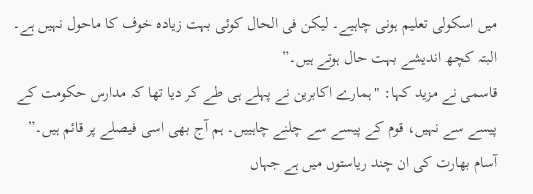میں اسکولی تعلیم ہونی چاہیے۔ لیکن فی الحال کوئی بہت زیادہ خوف کا ماحول نہیں ہے۔ البتہ کچھ اندیشے بہت حال ہوتے ہیں۔”
قاسمی نے مزید کہا: "ہمارے اکابرین نے پہلے ہی طے کر دیا تھا کہ مدارس حکومت کے پیسے سے نہیں، قوم کے پیسے سے چلنے چاہییں۔ ہم آج بھی اسی فیصلے پر قائم ہیں۔”
آسام بھارت کی ان چند ریاستوں میں ہے جہاں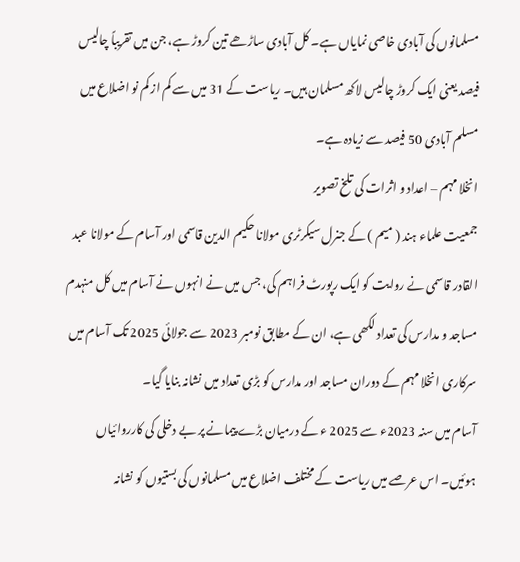مسلمانوں کی آبادی خاصی نمایاں ہے۔ کل آبادی ساڑھے تین کروڑ ہے، جن میں تقریباً چالیس فیصد یعنی ایک کروڑ چالیس لاکھ مسلمان ہیں۔ ریاست کے 31 میں سے کم از کم نو اضلاع میں مسلم آبادی 50 فیصد سے زیادہ ہے۔
انخلا مہم – اعداد و اثرات کی تلخ تصویر
جمعیت علماء ہند ( میم ) کے جنرل سیکرٹری مولانا حکیم الدین قاسمی اور آسام کے مولانا عبد القادر قاسمی نے روایت کو ایک رپورٹ فراہم کی، جس میں نے انہوں نے آسام میں کل منہدم مساجد و مدارس کی تعداد لکھی ہے، ان کے مطابق نومبر 2023 سے جولائی 2025 تک آسام میں سرکاری انخلا مہم کے دوران مساجد اور مدارس کو بڑی تعداد میں نشانہ بنایا گیا۔
آسام میں سنہ 2023ء سے 2025 ء کے درمیان بڑے پیمانے پر بے دخلی کی کارروائیاں ہوئیں۔ اس عرصے میں ریاست کے مختلف اضلاع میں مسلمانوں کی بستیوں کو نشانہ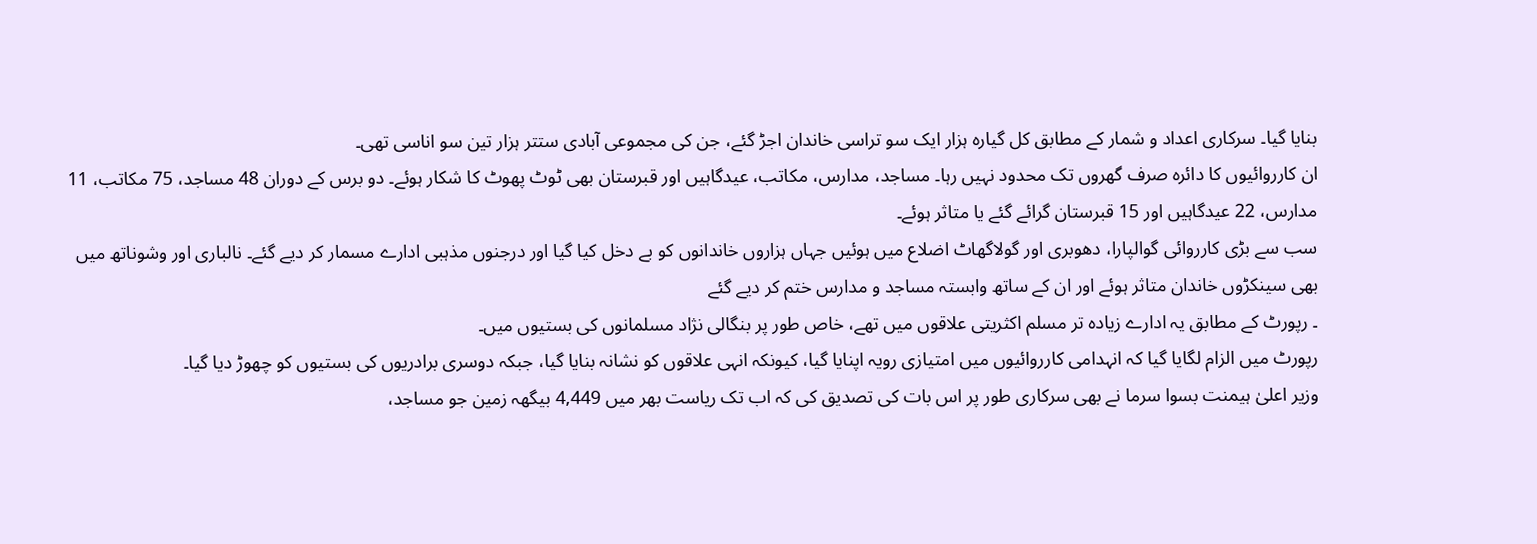بنایا گیا۔ سرکاری اعداد و شمار کے مطابق کل گیارہ ہزار ایک سو تراسی خاندان اجڑ گئے، جن کی مجموعی آبادی ستتر ہزار تین سو اناسی تھی۔
ان کارروائیوں کا دائرہ صرف گھروں تک محدود نہیں رہا۔ مساجد، مدارس، مکاتب، عیدگاہیں اور قبرستان بھی ٹوٹ پھوٹ کا شکار ہوئے۔ دو برس کے دوران 48 مساجد، 75 مکاتب، 11 مدارس، 22 عیدگاہیں اور 15 قبرستان گرائے گئے یا متاثر ہوئے۔
سب سے بڑی کارروائی گوالپارا، دھوبری اور گولاگھاٹ اضلاع میں ہوئیں جہاں ہزاروں خاندانوں کو بے دخل کیا گیا اور درجنوں مذہبی ادارے مسمار کر دیے گئے۔ نالباری اور وشوناتھ میں بھی سینکڑوں خاندان متاثر ہوئے اور ان کے ساتھ وابستہ مساجد و مدارس ختم کر دیے گئے
۔ رپورٹ کے مطابق یہ ادارے زیادہ تر مسلم اکثریتی علاقوں میں تھے، خاص طور پر بنگالی نژاد مسلمانوں کی بستیوں میں۔
رپورٹ میں الزام لگایا گیا کہ انہدامی کارروائیوں میں امتیازی رویہ اپنایا گیا، کیونکہ انہی علاقوں کو نشانہ بنایا گیا، جبکہ دوسری برادریوں کی بستیوں کو چھوڑ دیا گیا۔
وزیر اعلیٰ ہیمنت بسوا سرما نے بھی سرکاری طور پر اس بات کی تصدیق کی کہ اب تک ریاست بھر میں 4,449 بیگھہ زمین جو مساجد،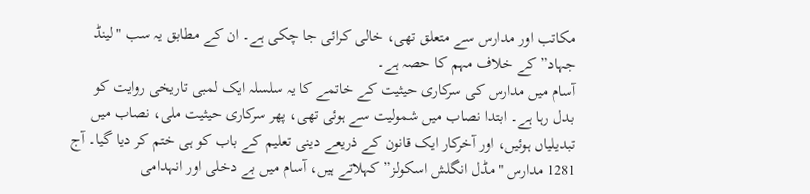مکاتب اور مدارس سے متعلق تھی، خالی کرائی جا چکی ہے۔ ان کے مطابق یہ سب "لینڈ جہاد” کے خلاف مہم کا حصہ ہے۔
آسام میں مدارس کی سرکاری حیثیت کے خاتمے کا یہ سلسلہ ایک لمبی تاریخی روایت کو بدل رہا ہے۔ ابتدا نصاب میں شمولیت سے ہوئی تھی، پھر سرکاری حیثیت ملی، نصاب میں تبدیلیاں ہوئیں، اور آخرکار ایک قانون کے ذریعے دینی تعلیم کے باب کو ہی ختم کر دیا گیا۔ آج 1281 مدارس "مڈل انگلش اسکولز” کہلاتے ہیں، آسام میں بے دخلی اور انہدامی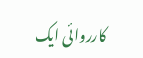کارروائی ایک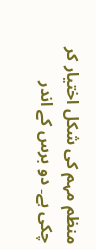منظم مہم کی شکل اختیار کر چکی ہے۔ دو برس کے اندر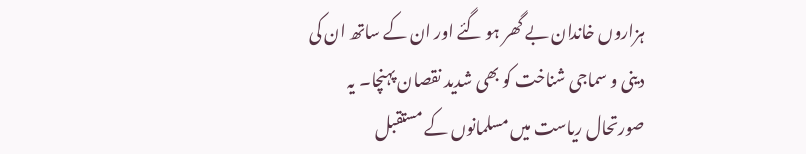ہزاروں خاندان بے گھر ہو گئے اور ان کے ساتھ ان کی دینی و سماجی شناخت کو بھی شدید نقصان پہنچا۔ یہ صورتحال ریاست میں مسلمانوں کے مستقبل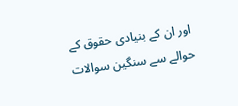اور ان کے بنیادی حقوق کے حوالے سے سنگین سوالات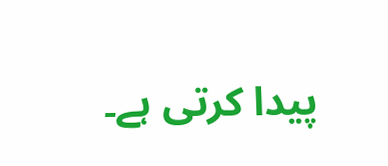پیدا کرتی ہے۔